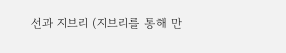선과 지브리 (지브리를 통해 만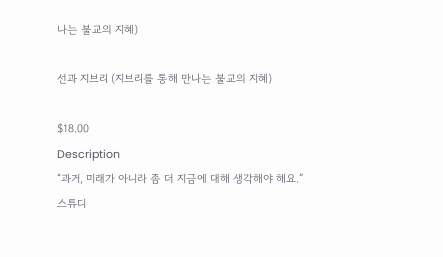나는 불교의 지혜)

선과 지브리 (지브리를 통해 만나는 불교의 지혜)

$18.00
Description
“과거, 미래가 아니라 좀 더 지금에 대해 생각해야 해요.”
스튜디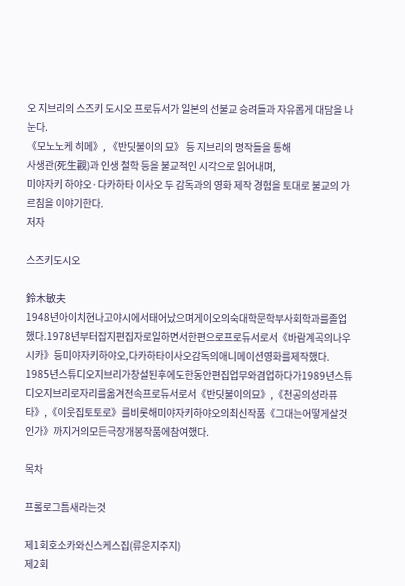오 지브리의 스즈키 도시오 프로듀서가 일본의 선불교 승려들과 자유롭게 대담을 나눈다.
《모노노케 히메》, 《반딧불이의 묘》 등 지브리의 명작들을 통해
사생관(死生觀)과 인생 철학 등을 불교적인 시각으로 읽어내며,
미야자키 하야오·다카하타 이사오 두 감독과의 영화 제작 경험을 토대로 불교의 가르침을 이야기한다.
저자

스즈키도시오

鈴木敏夫
1948년아이치현나고야시에서태어났으며게이오의숙대학문학부사회학과를졸업했다.1978년부터잡지편집자로일하면서한편으로프로듀서로서《바람계곡의나우시카》등미야자키하야오,다카하타이사오감독의애니메이션영화를제작했다.
1985년스튜디오지브리가창설된후에도한동안편집업무와겸업하다가1989년스튜디오지브리로자리를옮겨전속프로듀서로서《반딧불이의묘》,《천공의성라퓨타》,《이웃집토토로》를비롯해미야자키하야오의최신작품《그대는어떻게살것인가》까지거의모든극장개봉작품에참여했다.

목차

프롤로그틈새라는것

제1회호소카와신스케스집(류운지주지)
제2회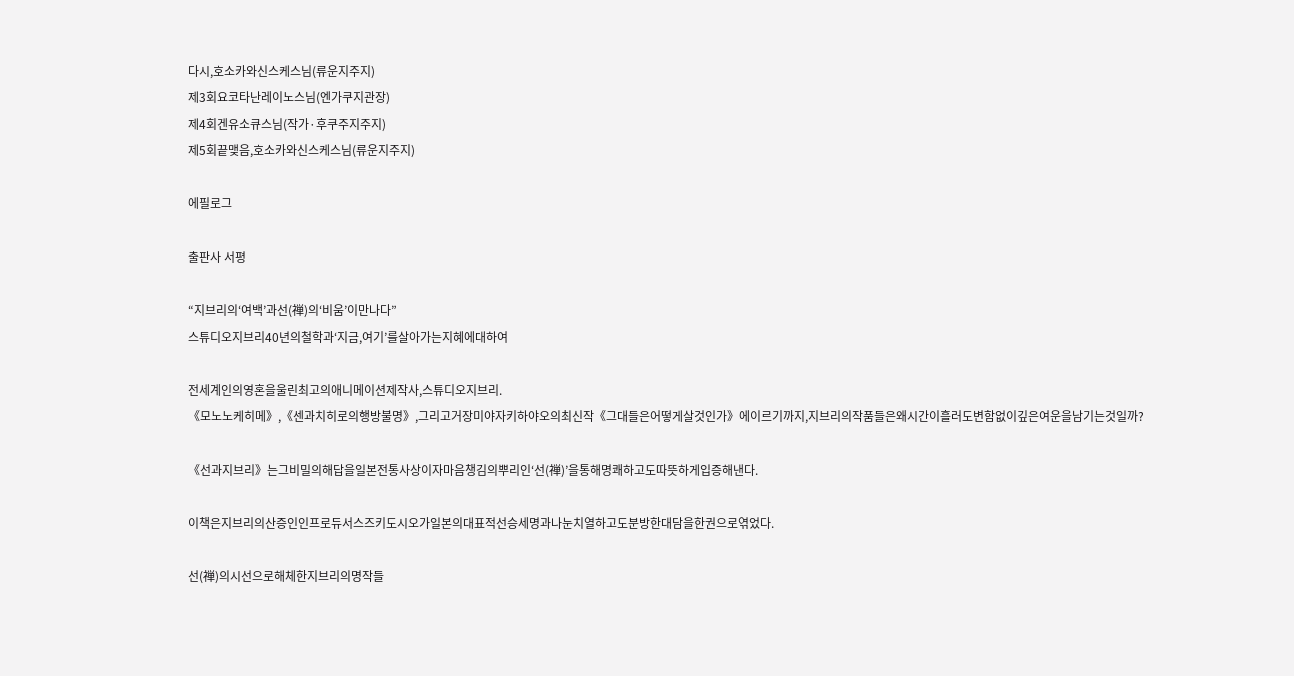다시,호소카와신스케스님(류운지주지)
제3회요코타난레이노스님(엔가쿠지관장)
제4회겐유소큐스님(작가·후쿠주지주지)
제5회끝맺음,호소카와신스케스님(류운지주지)

에필로그

출판사 서평

“지브리의‘여백’과선(禅)의‘비움’이만나다”
스튜디오지브리40년의철학과‘지금,여기’를살아가는지혜에대하여

전세계인의영혼을울린최고의애니메이션제작사,스튜디오지브리.
《모노노케히메》,《센과치히로의행방불명》,그리고거장미야자키하야오의최신작《그대들은어떻게살것인가》에이르기까지,지브리의작품들은왜시간이흘러도변함없이깊은여운을남기는것일까?

《선과지브리》는그비밀의해답을일본전통사상이자마음챙김의뿌리인‘선(禅)’을통해명쾌하고도따뜻하게입증해낸다.

이책은지브리의산증인인프로듀서스즈키도시오가일본의대표적선승세명과나눈치열하고도분방한대담을한권으로엮었다.

선(禅)의시선으로해체한지브리의명작들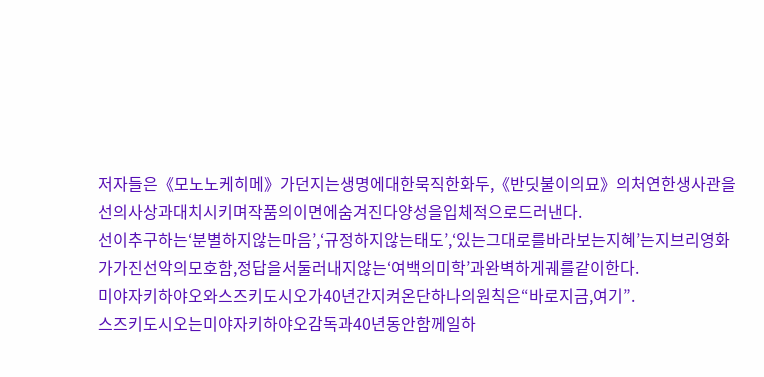저자들은《모노노케히메》가던지는생명에대한묵직한화두,《반딧불이의묘》의처연한생사관을선의사상과대치시키며작품의이면에숨겨진다양성을입체적으로드러낸다.
선이추구하는‘분별하지않는마음’,‘규정하지않는태도’,‘있는그대로를바라보는지혜’는지브리영화가가진선악의모호함,정답을서둘러내지않는‘여백의미학’과완벽하게궤를같이한다.
미야자키하야오와스즈키도시오가40년간지켜온단하나의원칙은“바로지금,여기”.
스즈키도시오는미야자키하야오감독과40년동안함께일하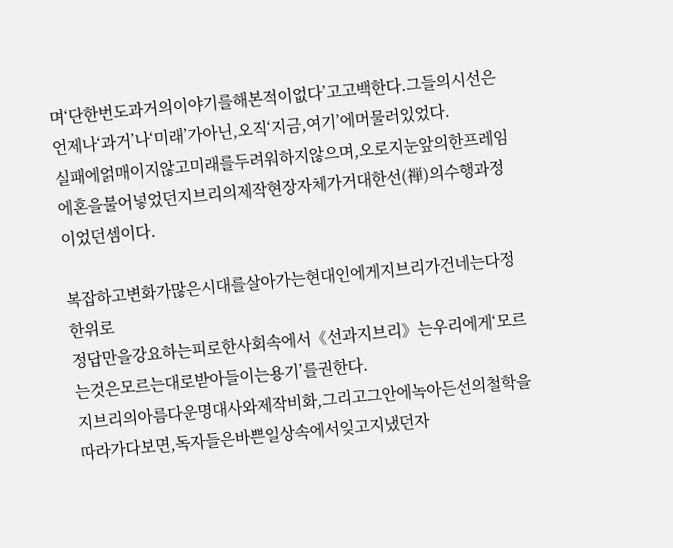며‘단한번도과거의이야기를해본적이없다’고고백한다.그들의시선은언제나‘과거’나‘미래’가아닌,오직‘지금,여기’에머물러있었다.
실패에얽매이지않고미래를두려워하지않으며,오로지눈앞의한프레임에혼을불어넣었던지브리의제작현장자체가거대한선(禅)의수행과정이었던셈이다.

복잡하고변화가많은시대를살아가는현대인에게지브리가건네는다정한위로
정답만을강요하는피로한사회속에서《선과지브리》는우리에게‘모르는것은모르는대로받아들이는용기’를권한다.
지브리의아름다운명대사와제작비화,그리고그안에녹아든선의철학을따라가다보면,독자들은바쁜일상속에서잊고지냈던자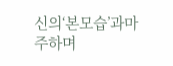신의‘본모습’과마주하며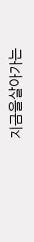지금을살아가는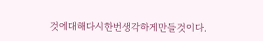것에대해다시한번생각하게만들것이다.